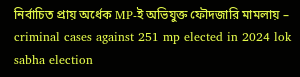নির্বাচিত প্রায় অর্ধেক MP-ই অভিযুক্ত ফৌদজারি মামলায় – criminal cases against 251 mp elected in 2024 lok sabha election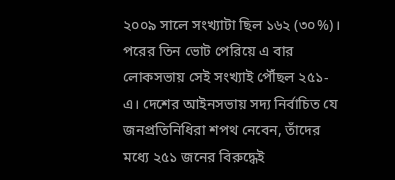২০০৯ সালে সংখ্যাটা ছিল ১৬২ (৩০%)। পরের তিন ভোট পেরিয়ে এ বার লোকসভায় সেই সংখ্যাই পৌঁছল ২৫১-এ। দেশের আইনসভায় সদ্য নির্বাচিত যে জনপ্রতিনিধিরা শপথ নেবেন, তাঁদের মধ্যে ২৫১ জনের বিরুদ্ধেই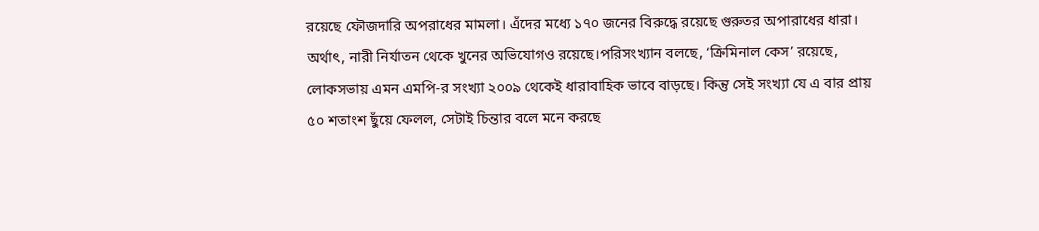রয়েছে ফৌজদারি অপরাধের মামলা। এঁদের মধ্যে ১৭০ জনের বিরুদ্ধে রয়েছে গুরুতর অপারাধের ধারা। অর্থাৎ, নারী নির্যাতন থেকে খুনের অভিযোগও রয়েছে।পরিসংখ্যান বলছে, ‘ক্রিমিনাল কেস’ রয়েছে, লোকসভায় এমন এমপি-র সংখ্যা ২০০৯ থেকেই ধারাবাহিক ভাবে বাড়ছে। কিন্তু সেই সংখ্যা যে এ বার প্রায় ৫০ শতাংশ ছুঁয়ে ফেলল, সেটাই চিন্তার বলে মনে করছে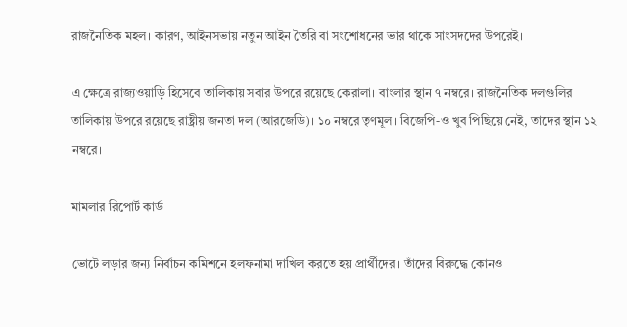রাজনৈতিক মহল। কারণ, আইনসভায় নতুন আইন তৈরি বা সংশোধনের ভার থাকে সাংসদদের উপরেই।

এ ক্ষেত্রে রাজ্যওয়াড়ি হিসেবে তালিকায় সবার উপরে রয়েছে কেরালা। বাংলার স্থান ৭ নম্বরে। রাজনৈতিক দলগুলির তালিকায় উপরে রয়েছে রাষ্ট্রীয় জনতা দল (আরজেডি)। ১০ নম্বরে তৃণমূল। বিজেপি-ও খুব পিছিয়ে নেই, তাদের স্থান ১২ নম্বরে।

মামলার রিপোর্ট কার্ড

ভোটে লড়ার জন্য নির্বাচন কমিশনে হলফনামা দাখিল করতে হয় প্রার্থীদের। তাঁদের বিরুদ্ধে কোনও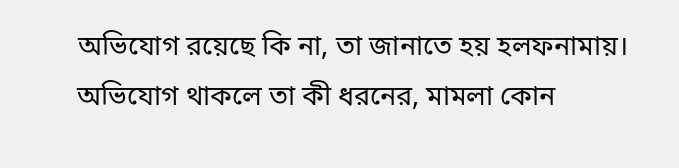অভিযোগ রয়েছে কি না, তা জানাতে হয় হলফনামায়। অভিযোগ থাকলে তা কী ধরনের, মামলা কোন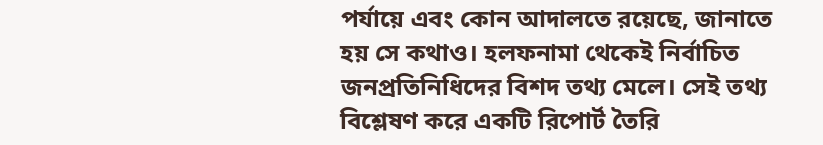পর্যায়ে এবং কোন আদালতে রয়েছে, জানাতে হয় সে কথাও। হলফনামা থেকেই নির্বাচিত জনপ্রতিনিধিদের বিশদ তথ্য মেলে। সেই তথ্য বিশ্লেষণ করে একটি রিপোর্ট তৈরি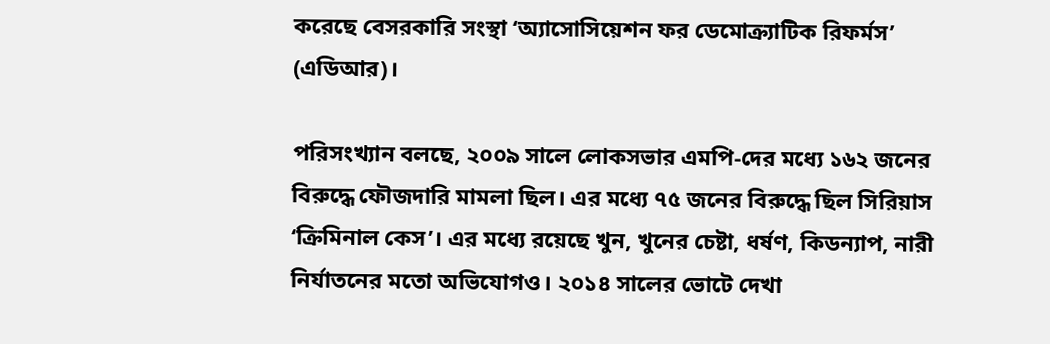করেছে বেসরকারি সংস্থা ‘অ্যাসোসিয়েশন ফর ডেমোক্র্যাটিক রিফর্মস’ (এডিআর)।

পরিসংখ্যান বলছে, ২০০৯ সালে লোকসভার এমপি-দের মধ্যে ১৬২ জনের বিরুদ্ধে ফৌজদারি মামলা ছিল। এর মধ্যে ৭৫ জনের বিরুদ্ধে ছিল সিরিয়াস ‘ক্রিমিনাল কেস’। এর মধ্যে রয়েছে খুন, খুনের চেষ্টা, ধর্ষণ, কিডন্যাপ, নারী নির্যাতনের মতো অভিযোগও। ২০১৪ সালের ভোটে দেখা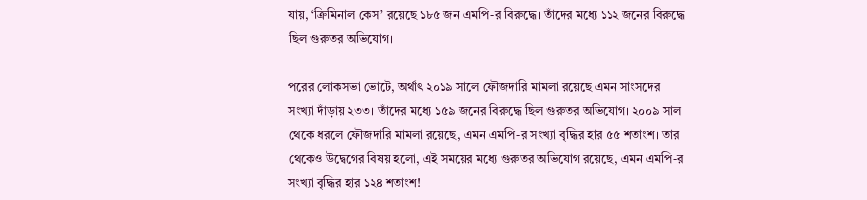যায়, ‘ক্রিমিনাল কেস’ রয়েছে ১৮৫ জন এমপি-র বিরুদ্ধে। তাঁদের মধ্যে ১১২ জনের বিরুদ্ধে ছিল গুরুতর অভিযোগ।

পরের লোকসভা ভোটে, অর্থাৎ ২০১৯ সালে ফৌজদারি মামলা রয়েছে এমন সাংসদের সংখ্যা দাঁড়ায় ২৩৩। তাঁদের মধ্যে ১৫৯ জনের বিরুদ্ধে ছিল গুরুতর অভিযোগ। ২০০৯ সাল থেকে ধরলে ফৌজদারি মামলা রয়েছে, এমন এমপি-র সংখ্যা বৃদ্ধির হার ৫৫ শতাংশ। তার থেকেও উদ্বেগের বিষয় হলো, এই সময়ের মধ্যে গুরুতর অভিযোগ রয়েছে, এমন এমপি-র সংখ্যা বৃদ্ধির হার ১২৪ শতাংশ!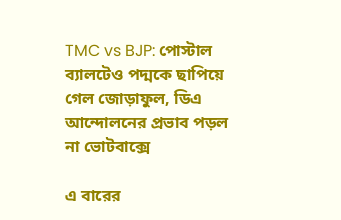TMC vs BJP: পোস্টাল ব্যালটেও পদ্মকে ছাপিয়ে গেল জোড়াফুল, ডিএ আন্দোলনের প্রভাব পড়ল না ভোটবাক্সে

এ বারের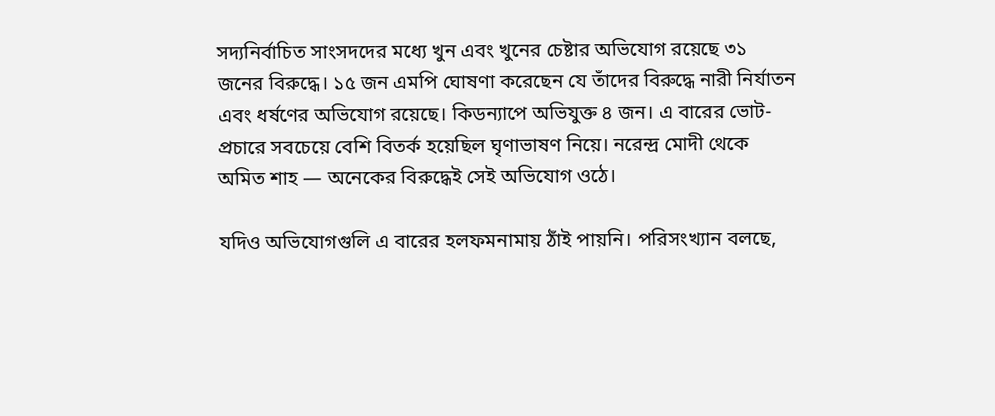সদ্যনির্বাচিত সাংসদদের মধ্যে খুন এবং খুনের চেষ্টার অভিযোগ রয়েছে ৩১ জনের বিরুদ্ধে। ১৫ জন এমপি ঘোষণা করেছেন যে তাঁদের বিরুদ্ধে নারী নির্যাতন এবং ধর্ষণের অভিযোগ রয়েছে। কিডন্যাপে অভিযুক্ত ৪ জন। এ বারের ভোট-প্রচারে সবচেয়ে বেশি বিতর্ক হয়েছিল ঘৃণাভাষণ নিয়ে। নরেন্দ্র মোদী থেকে অমিত শাহ — অনেকের বিরুদ্ধেই সেই অভিযোগ ওঠে।

যদিও অভিযোগগুলি এ বারের হলফমনামায় ঠাঁই পায়নি। পরিসংখ্যান বলছে,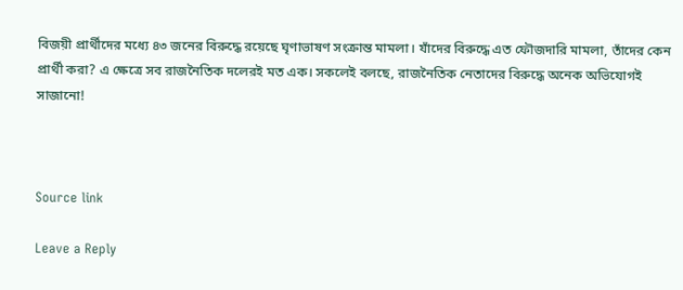বিজয়ী প্রার্থীদের মধ্যে ৪৩ জনের বিরুদ্ধে রয়েছে ঘৃণাভাষণ সংক্রান্ত মামলা। যাঁদের বিরুদ্ধে এত ফৌজদারি মামলা, তাঁদের কেন প্রার্থী করা? এ ক্ষেত্রে সব রাজনৈতিক দলেরই মত এক। সকলেই বলছে, রাজনৈতিক নেতাদের বিরুদ্ধে অনেক অভিযোগই সাজানো!



Source link

Leave a Reply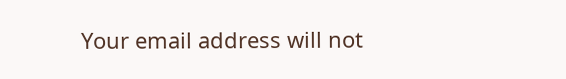Your email address will not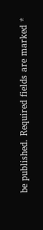be published. Required fields are marked *